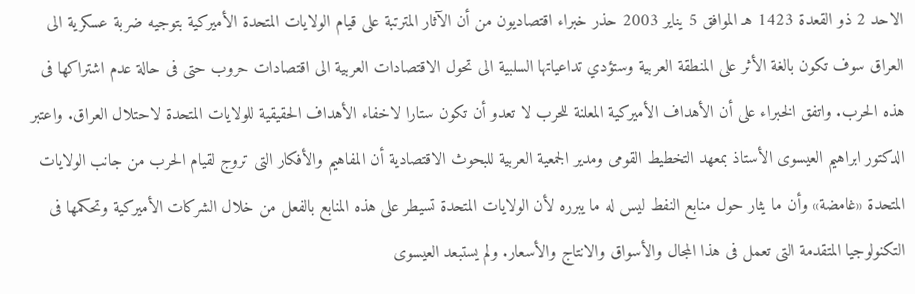الاحد 2 ذو القعدة 1423 هـ الموافق 5 يناير 2003 حذر خبراء اقتصاديون من أن الآثار المترتبة على قيام الولايات المتحدة الأميركية بتوجيه ضربة عسكرية الى العراق سوف تكون بالغة الأثر على المنطقة العربية وستؤدي تداعياتها السلبية الى تحول الاقتصادات العربية الى اقتصادات حروب حتى فى حالة عدم اشتراكها فى هذه الحرب. واتفق الخبراء على أن الأهداف الأميركية المعلنة للحرب لا تعدو أن تكون ستارا لاخفاء الأهداف الحقيقية للولايات المتحدة لاحتلال العراق. واعتبر الدكتور ابراهيم العيسوى الأستاذ بمعهد التخطيط القومى ومدير الجمعية العربية للبحوث الاقتصادية أن المفاهيم والأفكار التى تروج لقيام الحرب من جانب الولايات المتحدة «غامضة» وأن ما يثار حول منابع النفط ليس له ما يبرره لأن الولايات المتحدة تسيطر على هذه المنابع بالفعل من خلال الشركات الأميركية وتحكمها فى التكنولوجيا المتقدمة التى تعمل فى هذا المجال والأسواق والانتاج والأسعار. ولم يستبعد العيسوى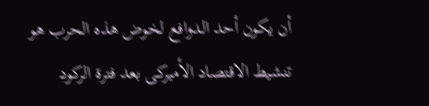أن يكون أحد الدوافع لخوض هذه الحرب هو تنشيط الاقتصاد الأميركى بعد فترة الركود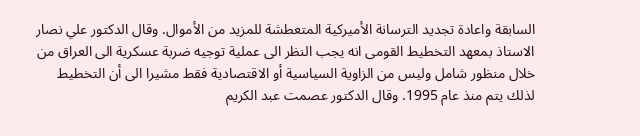السابقة واعادة تجديد الترسانة الأميركية المتعطشة للمزيد من الأموال. وقال الدكتور علي نصار الاستاذ بمعهد التخطيط القومى انه يجب النظر الى عملية توجيه ضربة عسكرية الى العراق من خلال منظور شامل وليس من الزاوية السياسية أو الاقتصادية فقط مشيرا الى أن التخطيط لذلك يتم منذ عام 1995. وقال الدكتور عصمت عبد الكريم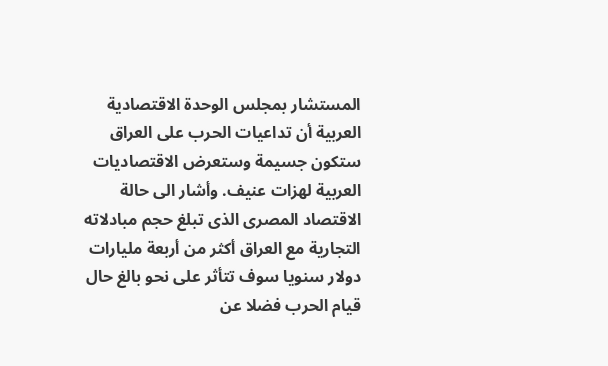المستشار بمجلس الوحدة الاقتصادية العربية أن تداعيات الحرب على العراق ستكون جسيمة وستعرض الاقتصاديات العربية لهزات عنيف. وأشار الى حالة الاقتصاد المصرى الذى تبلغ حجم مبادلاته التجارية مع العراق أكثر من أربعة مليارات دولار سنويا سوف تتأثر على نحو بالغ حال قيام الحرب فضلا عن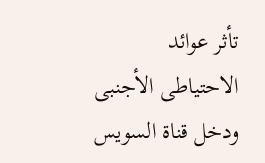تأثر عوائد الاحتياطى الأجنبى ودخل قناة السويس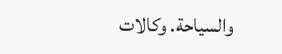والسياحة. وكالات